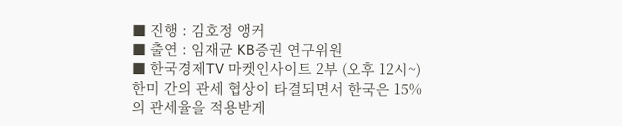■ 진행 : 김호정 앵커
■ 출연 : 임재균 KB증권 연구위원
■ 한국경제TV 마켓인사이트 2부 (오후 12시~)
한미 간의 관세 협상이 타결되면서 한국은 15%의 관세율을 적용받게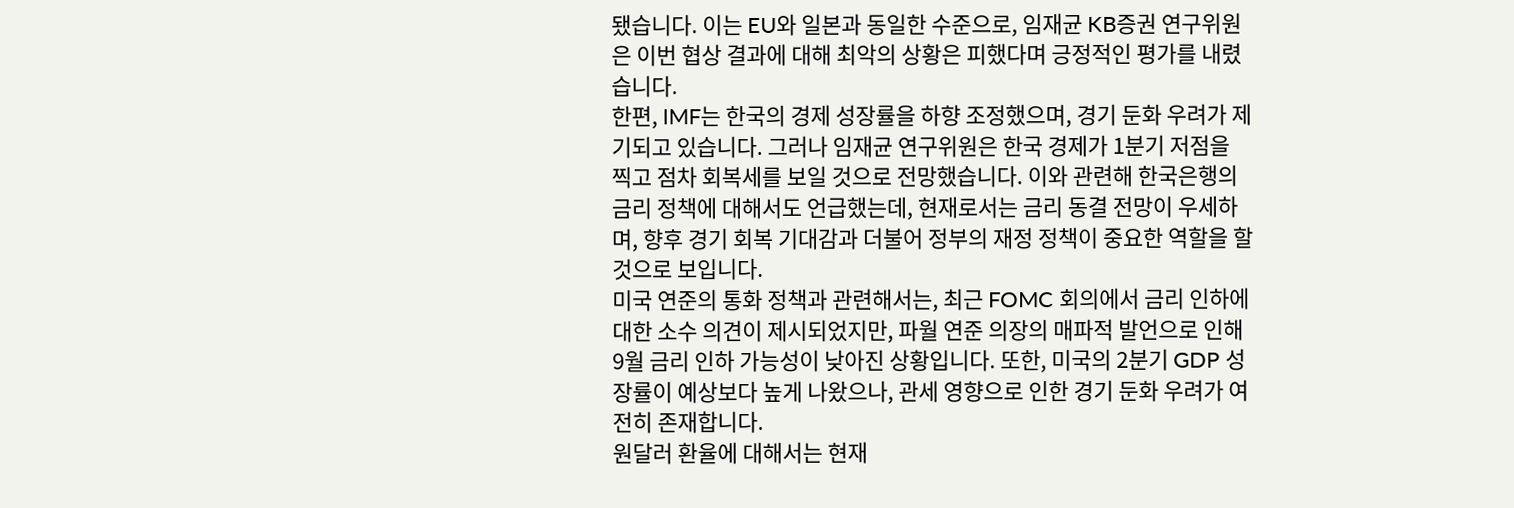됐습니다. 이는 EU와 일본과 동일한 수준으로, 임재균 KB증권 연구위원은 이번 협상 결과에 대해 최악의 상황은 피했다며 긍정적인 평가를 내렸습니다.
한편, IMF는 한국의 경제 성장률을 하향 조정했으며, 경기 둔화 우려가 제기되고 있습니다. 그러나 임재균 연구위원은 한국 경제가 1분기 저점을 찍고 점차 회복세를 보일 것으로 전망했습니다. 이와 관련해 한국은행의 금리 정책에 대해서도 언급했는데, 현재로서는 금리 동결 전망이 우세하며, 향후 경기 회복 기대감과 더불어 정부의 재정 정책이 중요한 역할을 할 것으로 보입니다.
미국 연준의 통화 정책과 관련해서는, 최근 FOMC 회의에서 금리 인하에 대한 소수 의견이 제시되었지만, 파월 연준 의장의 매파적 발언으로 인해 9월 금리 인하 가능성이 낮아진 상황입니다. 또한, 미국의 2분기 GDP 성장률이 예상보다 높게 나왔으나, 관세 영향으로 인한 경기 둔화 우려가 여전히 존재합니다.
원달러 환율에 대해서는 현재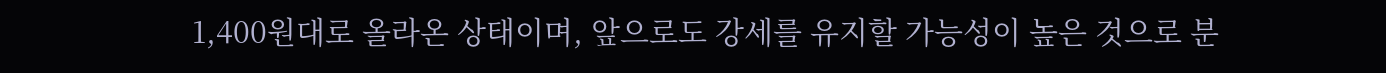1,400원대로 올라온 상태이며, 앞으로도 강세를 유지할 가능성이 높은 것으로 분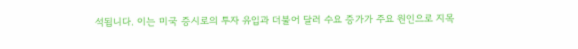석됩니다. 이는 미국 증시로의 투자 유입과 더불어 달러 수요 증가가 주요 원인으로 지목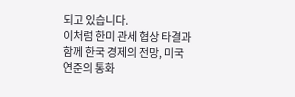되고 있습니다.
이처럼 한미 관세 협상 타결과 함께 한국 경제의 전망, 미국 연준의 통화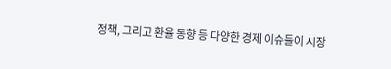정책, 그리고 환율 동향 등 다양한 경제 이슈들이 시장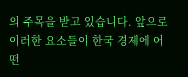의 주목을 받고 있습니다. 앞으로 이러한 요소들이 한국 경제에 어떤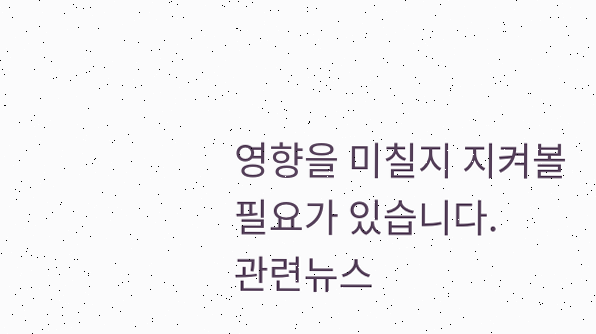영향을 미칠지 지켜볼 필요가 있습니다.
관련뉴스